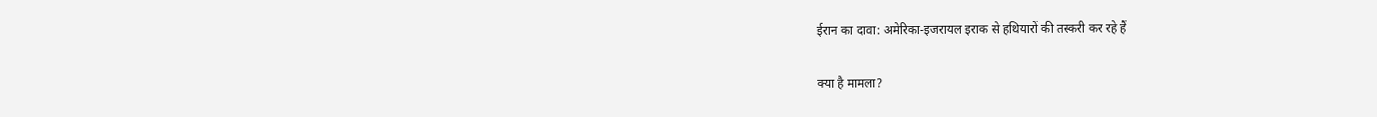ईरान का दावा: अमेरिका-इजरायल इराक से हथियारों की तस्करी कर रहे हैं

क्या है मामला?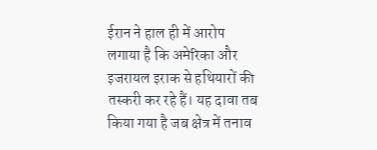ईरान ने हाल ही में आरोप लगाया है कि अमेरिका और इजरायल इराक से हथियारों की तस्करी कर रहे हैं। यह दावा तब किया गया है जब क्षेत्र में तनाव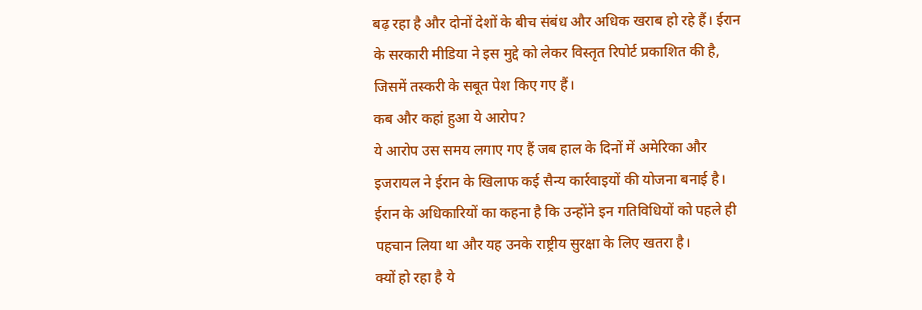बढ़ रहा है और दोनों देशों के बीच संबंध और अधिक खराब हो रहे हैं। ईरान के सरकारी मीडिया ने इस मुद्दे को लेकर विस्तृत रिपोर्ट प्रकाशित की है, जिसमें तस्करी के सबूत पेश किए गए हैं।
कब और कहां हुआ ये आरोप?
ये आरोप उस समय लगाए गए हैं जब हाल के दिनों में अमेरिका और इजरायल ने ईरान के खिलाफ कई सैन्य कार्रवाइयों की योजना बनाई है। ईरान के अधिकारियों का कहना है कि उन्होंने इन गतिविधियों को पहले ही पहचान लिया था और यह उनके राष्ट्रीय सुरक्षा के लिए खतरा है।
क्यों हो रहा है ये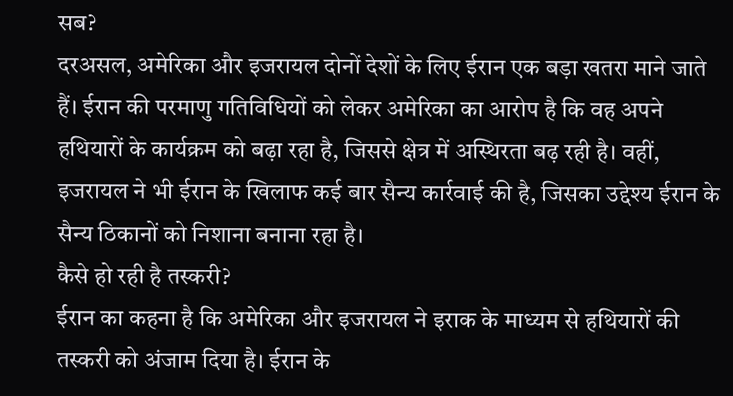सब?
दरअसल, अमेरिका और इजरायल दोनों देशों के लिए ईरान एक बड़ा खतरा माने जाते हैं। ईरान की परमाणु गतिविधियों को लेकर अमेरिका का आरोप है कि वह अपने हथियारों के कार्यक्रम को बढ़ा रहा है, जिससे क्षेत्र में अस्थिरता बढ़ रही है। वहीं, इजरायल ने भी ईरान के खिलाफ कई बार सैन्य कार्रवाई की है, जिसका उद्देश्य ईरान के सैन्य ठिकानों को निशाना बनाना रहा है।
कैसे हो रही है तस्करी?
ईरान का कहना है कि अमेरिका और इजरायल ने इराक के माध्यम से हथियारों की तस्करी को अंजाम दिया है। ईरान के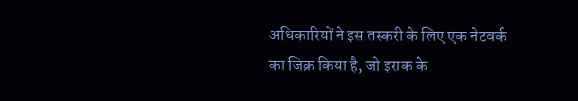अधिकारियों ने इस तस्करी के लिए एक नेटवर्क का जिक्र किया है, जो इराक के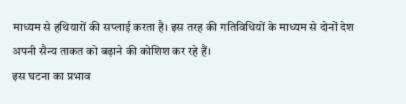माध्यम से हथियारों की सप्लाई करता है। इस तरह की गतिविधियों के माध्यम से दोनों देश अपनी सैन्य ताकत को बढ़ाने की कोशिश कर रहे हैं।
इस घटना का प्रभाव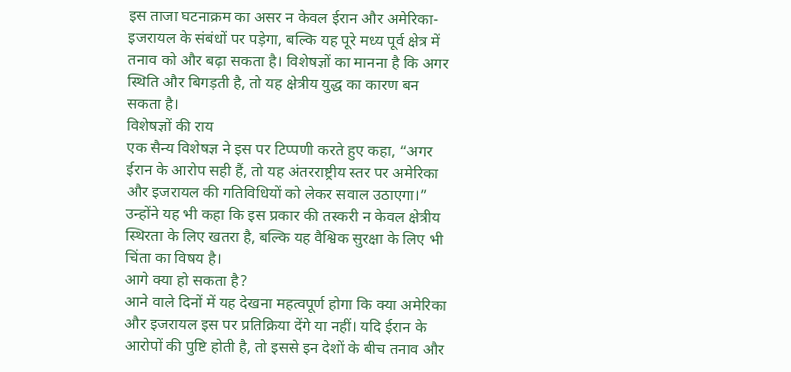इस ताजा घटनाक्रम का असर न केवल ईरान और अमेरिका-इजरायल के संबंधों पर पड़ेगा, बल्कि यह पूरे मध्य पूर्व क्षेत्र में तनाव को और बढ़ा सकता है। विशेषज्ञों का मानना है कि अगर स्थिति और बिगड़ती है, तो यह क्षेत्रीय युद्ध का कारण बन सकता है।
विशेषज्ञों की राय
एक सैन्य विशेषज्ञ ने इस पर टिप्पणी करते हुए कहा, “अगर ईरान के आरोप सही हैं, तो यह अंतरराष्ट्रीय स्तर पर अमेरिका और इजरायल की गतिविधियों को लेकर सवाल उठाएगा।” उन्होंने यह भी कहा कि इस प्रकार की तस्करी न केवल क्षेत्रीय स्थिरता के लिए खतरा है, बल्कि यह वैश्विक सुरक्षा के लिए भी चिंता का विषय है।
आगे क्या हो सकता है?
आने वाले दिनों में यह देखना महत्वपूर्ण होगा कि क्या अमेरिका और इजरायल इस पर प्रतिक्रिया देंगे या नहीं। यदि ईरान के आरोपों की पुष्टि होती है, तो इससे इन देशों के बीच तनाव और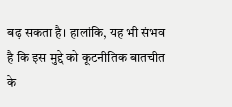बढ़ सकता है। हालांकि, यह भी संभव है कि इस मुद्दे को कूटनीतिक बातचीत के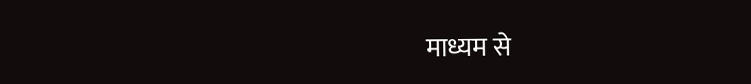माध्यम से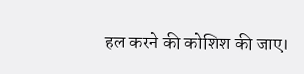हल करने की कोशिश की जाए।